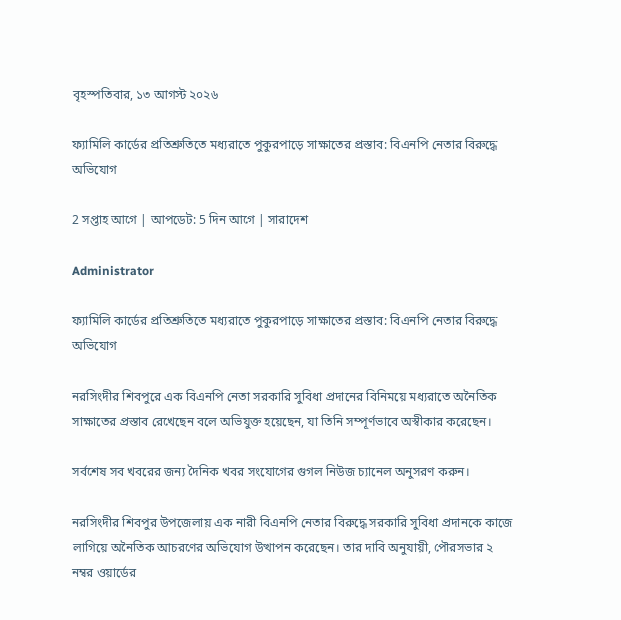বৃহস্পতিবার, ১৩ আগস্ট ২০২৬

ফ্যামিলি কার্ডের প্রতিশ্রুতিতে মধ্যরাতে পুকুরপাড়ে সাক্ষাতের প্রস্তাব: বিএনপি নেতার বিরুদ্ধে অভিযোগ

2 সপ্তাহ আগে | আপডেট: 5 দিন আগে | সারাদেশ

Administrator

ফ্যামিলি কার্ডের প্রতিশ্রুতিতে মধ্যরাতে পুকুরপাড়ে সাক্ষাতের প্রস্তাব: বিএনপি নেতার বিরুদ্ধে অভিযোগ

নরসিংদীর শিবপুরে এক বিএনপি নেতা সরকারি সুবিধা প্রদানের বিনিময়ে মধ্যরাতে অনৈতিক সাক্ষাতের প্রস্তাব রেখেছেন বলে অভিযুক্ত হয়েছেন, যা তিনি সম্পূর্ণভাবে অস্বীকার করেছেন।

সর্বশেষ সব খবরের জন্য দৈনিক খবর সংযোগের গুগল নিউজ চ্যানেল অনুসরণ করুন।

নরসিংদীর শিবপুর উপজেলায় এক নারী বিএনপি নেতার বিরুদ্ধে সরকারি সুবিধা প্রদানকে কাজে লাগিয়ে অনৈতিক আচরণের অভিযোগ উত্থাপন করেছেন। তার দাবি অনুযায়ী, পৌরসভার ২ নম্বর ওয়ার্ডের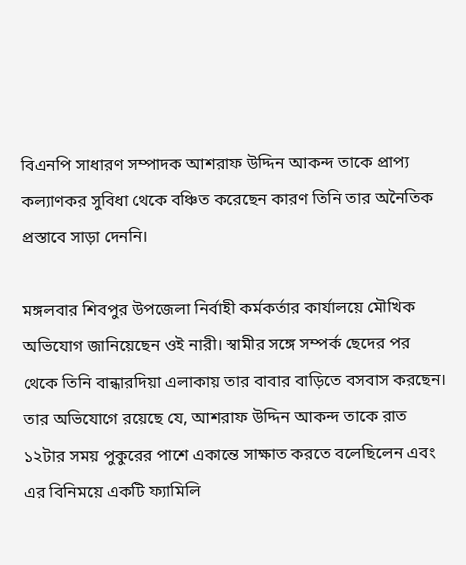বিএনপি সাধারণ সম্পাদক আশরাফ উদ্দিন আকন্দ তাকে প্রাপ্য কল্যাণকর সুবিধা থেকে বঞ্চিত করেছেন কারণ তিনি তার অনৈতিক প্রস্তাবে সাড়া দেননি।

মঙ্গলবার শিবপুর উপজেলা নির্বাহী কর্মকর্তার কার্যালয়ে মৌখিক অভিযোগ জানিয়েছেন ওই নারী। স্বামীর সঙ্গে সম্পর্ক ছেদের পর থেকে তিনি বান্ধারদিয়া এলাকায় তার বাবার বাড়িতে বসবাস করছেন। তার অভিযোগে রয়েছে যে, আশরাফ উদ্দিন আকন্দ তাকে রাত ১২টার সময় পুকুরের পাশে একান্তে সাক্ষাত করতে বলেছিলেন এবং এর বিনিময়ে একটি ফ্যামিলি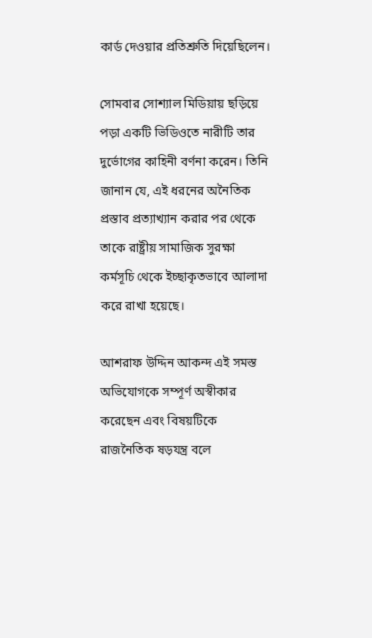কার্ড দেওয়ার প্রতিশ্রুতি দিয়েছিলেন।

সোমবার সোশ্যাল মিডিয়ায় ছড়িয়ে পড়া একটি ভিডিওতে নারীটি তার দুর্ভোগের কাহিনী বর্ণনা করেন। তিনি জানান যে, এই ধরনের অনৈতিক প্রস্তাব প্রত্যাখ্যান করার পর থেকে তাকে রাষ্ট্রীয় সামাজিক সুরক্ষা কর্মসূচি থেকে ইচ্ছাকৃতভাবে আলাদা করে রাখা হয়েছে।

আশরাফ উদ্দিন আকন্দ এই সমস্ত অভিযোগকে সম্পূর্ণ অস্বীকার করেছেন এবং বিষয়টিকে রাজনৈতিক ষড়যন্ত্র বলে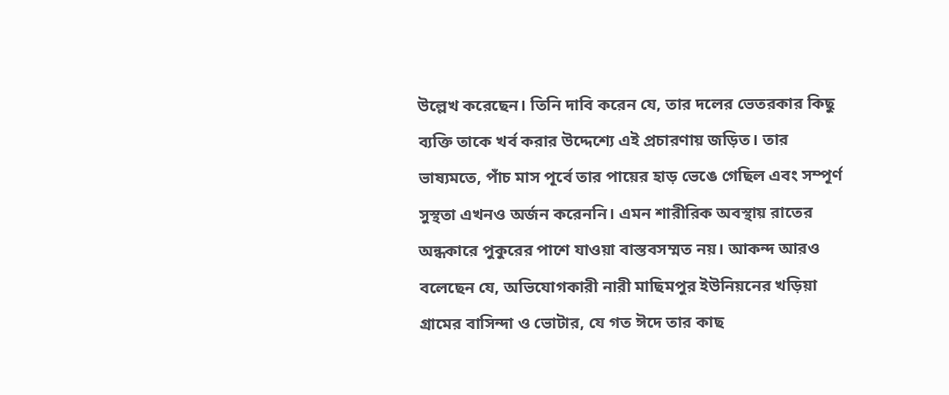উল্লেখ করেছেন। তিনি দাবি করেন যে, তার দলের ভেতরকার কিছু ব্যক্তি তাকে খর্ব করার উদ্দেশ্যে এই প্রচারণায় জড়িত। তার ভাষ্যমতে, পাঁচ মাস পূর্বে তার পায়ের হাড় ভেঙে গেছিল এবং সম্পূর্ণ সুস্থতা এখনও অর্জন করেননি। এমন শারীরিক অবস্থায় রাতের অন্ধকারে পুকুরের পাশে যাওয়া বাস্তবসম্মত নয়। আকন্দ আরও বলেছেন যে, অভিযোগকারী নারী মাছিমপুর ইউনিয়নের খড়িয়া গ্রামের বাসিন্দা ও ভোটার, যে গত ঈদে তার কাছ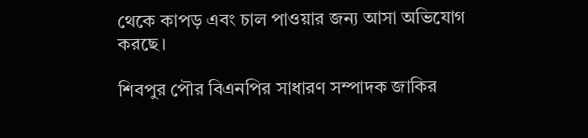থেকে কাপড় এবং চাল পাওয়ার জন্য আসা অভিযোগ করছে।

শিবপুর পৌর বিএনপির সাধারণ সম্পাদক জাকির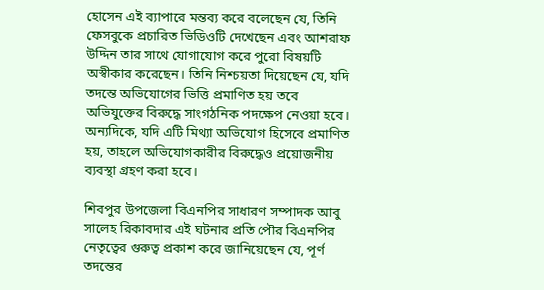হোসেন এই ব্যাপারে মন্তব্য করে বলেছেন যে, তিনি ফেসবুকে প্রচারিত ভিডিওটি দেখেছেন এবং আশরাফ উদ্দিন তার সাথে যোগাযোগ করে পুরো বিষয়টি অস্বীকার করেছেন। তিনি নিশ্চয়তা দিয়েছেন যে, যদি তদন্তে অভিযোগের ভিত্তি প্রমাণিত হয় তবে অভিযুক্তের বিরুদ্ধে সাংগঠনিক পদক্ষেপ নেওয়া হবে। অন্যদিকে, যদি এটি মিথ্যা অভিযোগ হিসেবে প্রমাণিত হয়, তাহলে অভিযোগকারীর বিরুদ্ধেও প্রয়োজনীয় ব্যবস্থা গ্রহণ করা হবে।

শিবপুর উপজেলা বিএনপির সাধারণ সম্পাদক আবু সালেহ রিকাবদার এই ঘটনার প্রতি পৌর বিএনপির নেতৃত্বের গুরুত্ব প্রকাশ করে জানিয়েছেন যে, পূর্ণ তদন্তের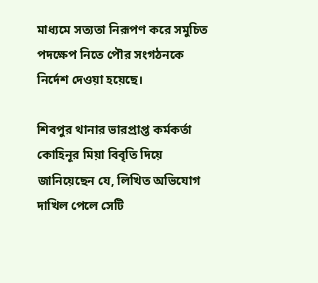মাধ্যমে সত্যতা নিরূপণ করে সমুচিত পদক্ষেপ নিতে পৌর সংগঠনকে নির্দেশ দেওয়া হয়েছে।

শিবপুর থানার ভারপ্রাপ্ত কর্মকর্তা কোহিনূর মিয়া বিবৃতি দিয়ে জানিয়েছেন যে, লিখিত অভিযোগ দাখিল পেলে সেটি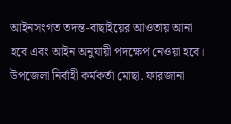আইনসংগত তদন্ত-বাছাইয়ের আওতায় আনা হবে এবং আইন অনুযায়ী পদক্ষেপ নেওয়া হবে। উপজেলা নির্বাহী কর্মকর্তা মোছা. ফারজানা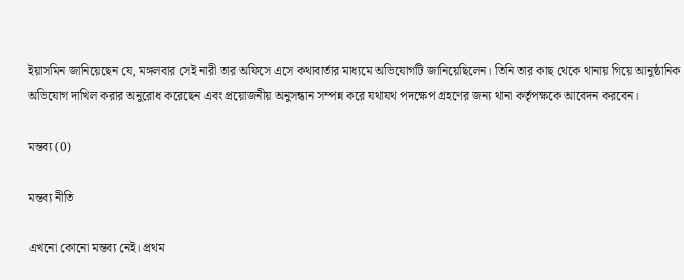ইয়াসমিন জানিয়েছেন যে, মঙ্গলবার সেই নারী তার অফিসে এসে কথাবার্তার মাধ্যমে অভিযোগটি জানিয়েছিলেন। তিনি তার কাছ থেকে থানায় গিয়ে আনুষ্ঠানিক অভিযোগ দাখিল করার অনুরোধ করেছেন এবং প্রয়োজনীয় অনুসন্ধান সম্পন্ন করে যথাযথ পদক্ষেপ গ্রহণের জন্য থানা কর্তৃপক্ষকে আবেদন করবেন।

মন্তব্য (0)

মন্তব্য নীতি

এখনো কোনো মন্তব্য নেই। প্রথম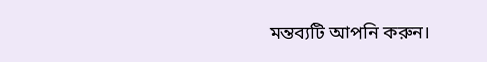মন্তব্যটি আপনি করুন।